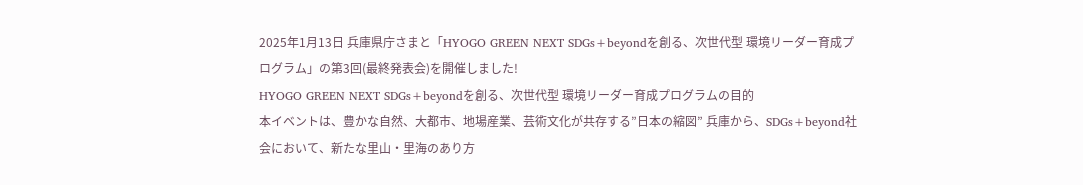2025年1月13日 兵庫県庁さまと「HYOGO GREEN NEXT SDGs+beyondを創る、次世代型 環境リーダー育成プログラム」の第3回(最終発表会)を開催しました!
HYOGO GREEN NEXT SDGs+beyondを創る、次世代型 環境リーダー育成プログラムの目的
本イベントは、豊かな自然、大都市、地場産業、芸術文化が共存する”日本の縮図” 兵庫から、SDGs+beyond社会において、新たな里山・里海のあり方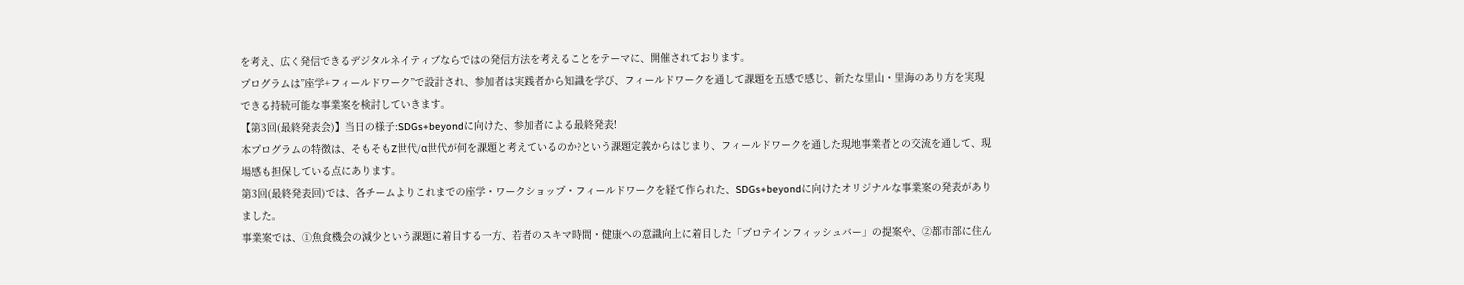を考え、広く発信できるデジタルネイティブならではの発信方法を考えることをテーマに、開催されております。
プログラムは”座学+フィールドワーク”で設計され、参加者は実践者から知識を学び、フィールドワークを通して課題を五感で感じ、新たな里山・里海のあり方を実現できる持続可能な事業案を検討していきます。
【第3回(最終発表会)】当日の様子:SDGs+beyondに向けた、参加者による最終発表!
本プログラムの特徴は、そもそもZ世代/α世代が何を課題と考えているのか?という課題定義からはじまり、フィールドワークを通した現地事業者との交流を通して、現場感も担保している点にあります。
第3回(最終発表回)では、各チームよりこれまでの座学・ワークショップ・フィールドワークを経て作られた、SDGs+beyondに向けたオリジナルな事業案の発表がありました。
事業案では、①魚食機会の減少という課題に着目する一方、若者のスキマ時間・健康への意識向上に着目した「プロテインフィッシュバー」の提案や、②都市部に住ん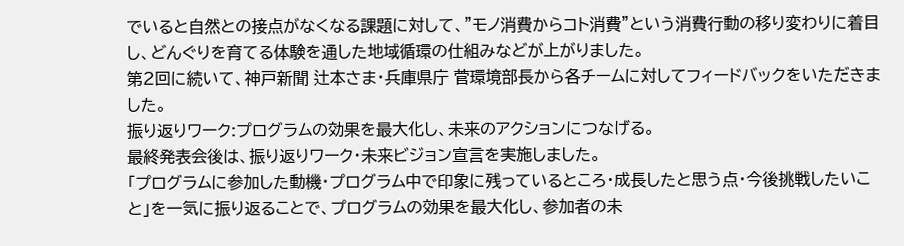でいると自然との接点がなくなる課題に対して、”モノ消費からコト消費”という消費行動の移り変わりに着目し、どんぐりを育てる体験を通した地域循環の仕組みなどが上がりました。
第2回に続いて、神戸新聞 辻本さま・兵庫県庁 菅環境部長から各チームに対してフィードバックをいただきました。
振り返りワーク:プログラムの効果を最大化し、未来のアクションにつなげる。
最終発表会後は、振り返りワーク・未来ビジョン宣言を実施しました。
「プログラムに参加した動機・プログラム中で印象に残っているところ・成長したと思う点・今後挑戦したいこと」を一気に振り返ることで、プログラムの効果を最大化し、参加者の未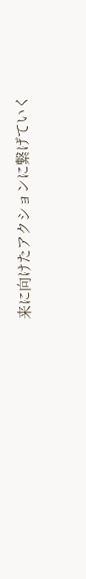来に向けたアクションに繋げていく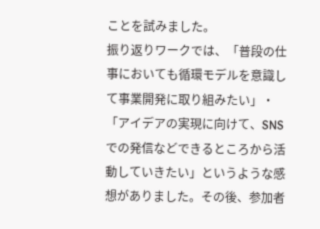ことを試みました。
振り返りワークでは、「普段の仕事においても循環モデルを意識して事業開発に取り組みたい」・「アイデアの実現に向けて、SNSでの発信などできるところから活動していきたい」というような感想がありました。その後、参加者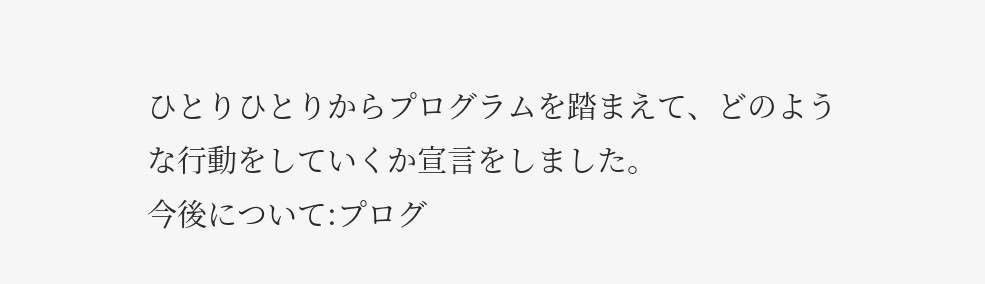ひとりひとりからプログラムを踏まえて、どのような行動をしていくか宣言をしました。
今後について:プログ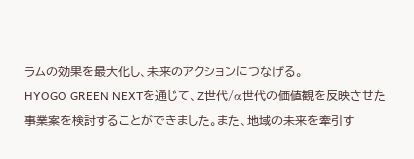ラムの効果を最大化し、未来のアクションにつなげる。
HYOGO GREEN NEXTを通じて、Z世代/α世代の価値観を反映させた事業案を検討することができました。また、地域の未来を牽引す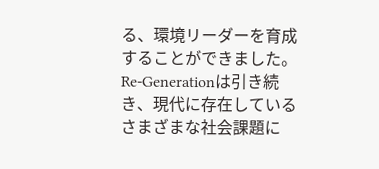る、環境リーダーを育成することができました。Re-Generationは引き続き、現代に存在しているさまざまな社会課題に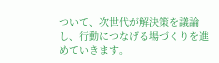ついて、次世代が解決策を議論し、行動につなげる場づくりを進めていきます。